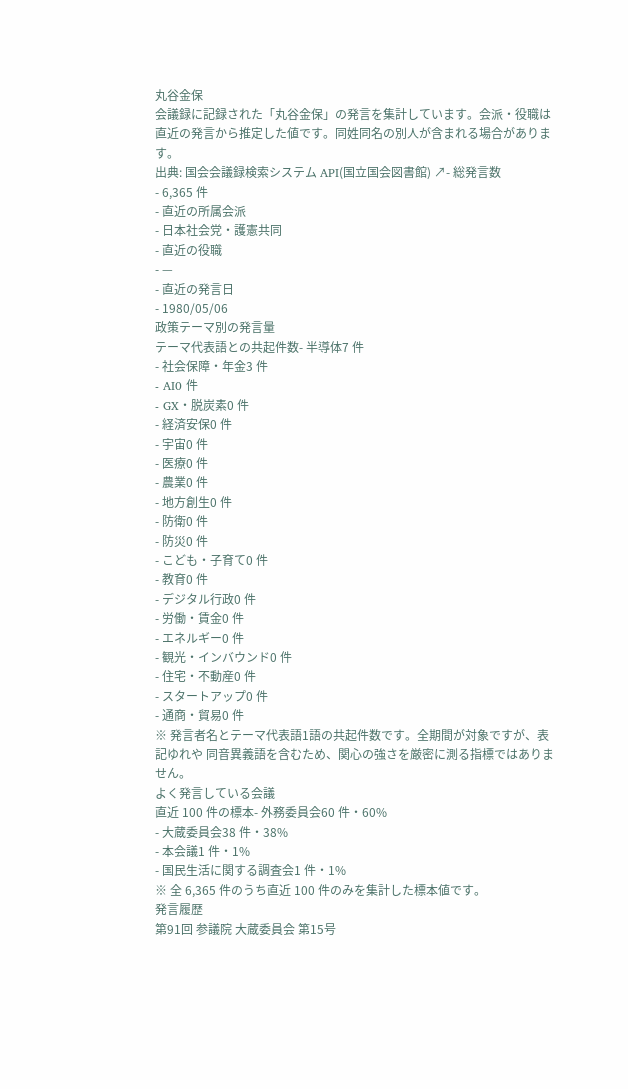丸谷金保
会議録に記録された「丸谷金保」の発言を集計しています。会派・役職は直近の発言から推定した値です。同姓同名の別人が含まれる場合があります。
出典: 国会会議録検索システム API(国立国会図書館) ↗- 総発言数
- 6,365 件
- 直近の所属会派
- 日本社会党・護憲共同
- 直近の役職
- —
- 直近の発言日
- 1980/05/06
政策テーマ別の発言量
テーマ代表語との共起件数- 半導体7 件
- 社会保障・年金3 件
- AI0 件
- GX・脱炭素0 件
- 経済安保0 件
- 宇宙0 件
- 医療0 件
- 農業0 件
- 地方創生0 件
- 防衛0 件
- 防災0 件
- こども・子育て0 件
- 教育0 件
- デジタル行政0 件
- 労働・賃金0 件
- エネルギー0 件
- 観光・インバウンド0 件
- 住宅・不動産0 件
- スタートアップ0 件
- 通商・貿易0 件
※ 発言者名とテーマ代表語1語の共起件数です。全期間が対象ですが、表記ゆれや 同音異義語を含むため、関心の強さを厳密に測る指標ではありません。
よく発言している会議
直近 100 件の標本- 外務委員会60 件・60%
- 大蔵委員会38 件・38%
- 本会議1 件・1%
- 国民生活に関する調査会1 件・1%
※ 全 6,365 件のうち直近 100 件のみを集計した標本値です。
発言履歴
第91回 参議院 大蔵委員会 第15号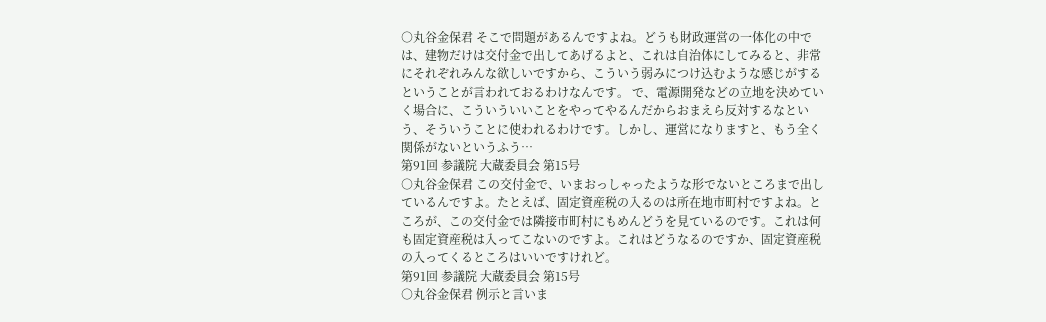○丸谷金保君 そこで問題があるんですよね。どうも財政運営の一体化の中では、建物だけは交付金で出してあげるよと、これは自治体にしてみると、非常にそれぞれみんな欲しいですから、こういう弱みにつけ込むような感じがするということが言われておるわけなんです。 で、電源開発などの立地を決めていく場合に、こういういいことをやってやるんだからおまえら反対するなという、そういうことに使われるわけです。しかし、運営になりますと、もう全く関係がないというふう…
第91回 参議院 大蔵委員会 第15号
○丸谷金保君 この交付金で、いまおっしゃったような形でないところまで出しているんですよ。たとえば、固定資産税の入るのは所在地市町村ですよね。ところが、この交付金では隣接市町村にもめんどうを見ているのです。これは何も固定資産税は入ってこないのですよ。これはどうなるのですか、固定資産税の入ってくるところはいいですけれど。
第91回 参議院 大蔵委員会 第15号
○丸谷金保君 例示と言いま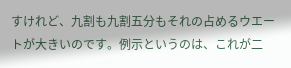すけれど、九割も九割五分もそれの占めるウエートが大きいのです。例示というのは、これが二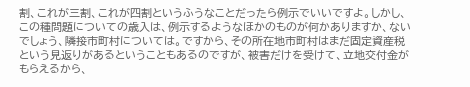割、これが三割、これが四割というふうなことだったら例示でいいですよ。しかし、この種問題についての歳入は、例示するようなほかのものが何かありますか、ないでしょう、隣接市町村については。ですから、その所在地市町村はまだ固定資産税という見返りがあるということもあるのですが、被害だけを受けて、立地交付金がもらえるから、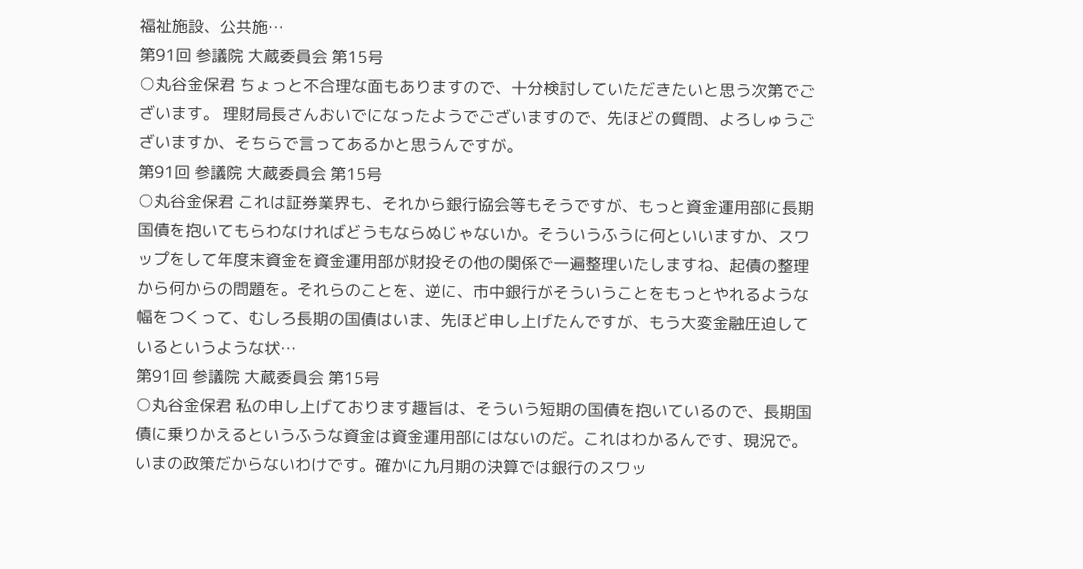福祉施設、公共施…
第91回 参議院 大蔵委員会 第15号
○丸谷金保君 ちょっと不合理な面もありますので、十分検討していただきたいと思う次第でございます。 理財局長さんおいでになったようでございますので、先ほどの質問、よろしゅうございますか、そちらで言ってあるかと思うんですが。
第91回 参議院 大蔵委員会 第15号
○丸谷金保君 これは証券業界も、それから銀行協会等もそうですが、もっと資金運用部に長期国債を抱いてもらわなければどうもならぬじゃないか。そういうふうに何といいますか、スワップをして年度末資金を資金運用部が財投その他の関係で一遍整理いたしますね、起債の整理から何からの問題を。それらのことを、逆に、市中銀行がそういうことをもっとやれるような幅をつくって、むしろ長期の国債はいま、先ほど申し上げたんですが、もう大変金融圧迫しているというような状…
第91回 参議院 大蔵委員会 第15号
○丸谷金保君 私の申し上げております趣旨は、そういう短期の国債を抱いているので、長期国債に乗りかえるというふうな資金は資金運用部にはないのだ。これはわかるんです、現況で。いまの政策だからないわけです。確かに九月期の決算では銀行のスワッ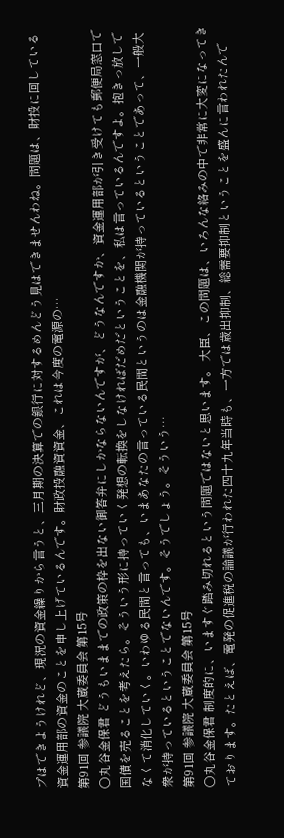プはできようけれど、現況の資金繰りから言うと、三月期の決算での銀行に対するめんどう見はできませんわね。問題は、財投に回している資金運用部の資金のことを申し上げているんです。財政投融資資金、これは今度の電源の…
第91回 参議院 大蔵委員会 第15号
○丸谷金保君 どうもいままでの政策の枠を出ない御答弁にしかならないんですが、どうなんですか、資金運用部が引き受けても郵便局窓口で国債を売ることを考えたら。そういう形に持っていく発想の転換をしなければだめだということを、私は言っているんですよ。抱きっ放しでなくて消化していく。いわゆる民間と言っても、いまあなたの言っている民間というのは金融機関が持っているということであって、一般大衆が持っているということでないんです。そうでしょう。そういう…
第91回 参議院 大蔵委員会 第15号
○丸谷金保君 制度的に、いますぐ踏み切れるという問題ではないと思います。 大臣、この問題は、いろんな絡みの中で非常に大変になってきております。たとえば、電発の促進税の論議が行われた四十九年当時も、一方では歳出抑制、総需要抑制ということを盛んに言われたんで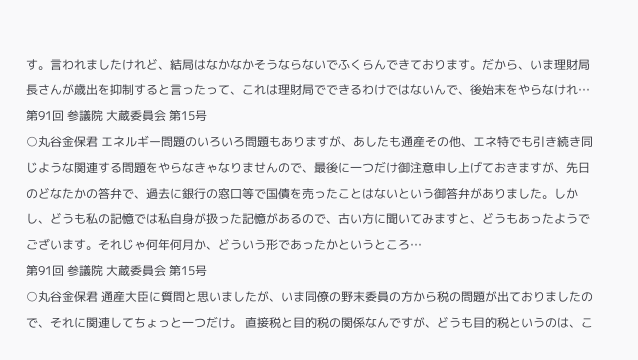す。言われましたけれど、結局はなかなかそうならないでふくらんできております。だから、いま理財局長さんが歳出を抑制すると言ったって、これは理財局でできるわけではないんで、後始末をやらなけれ…
第91回 参議院 大蔵委員会 第15号
○丸谷金保君 エネルギー問題のいろいろ問題もありますが、あしたも通産その他、エネ特でも引き続き同じような関連する問題をやらなきゃなりませんので、最後に一つだけ御注意申し上げておきますが、先日のどなたかの答弁で、過去に銀行の窓口等で国債を売ったことはないという御答弁がありました。しかし、どうも私の記憶では私自身が扱った記憶があるので、古い方に聞いてみますと、どうもあったようでございます。それじゃ何年何月か、どういう形であったかというところ…
第91回 参議院 大蔵委員会 第15号
○丸谷金保君 通産大臣に質問と思いましたが、いま同僚の野末委員の方から税の問題が出ておりましたので、それに関連してちょっと一つだけ。 直接税と目的税の関係なんですが、どうも目的税というのは、こ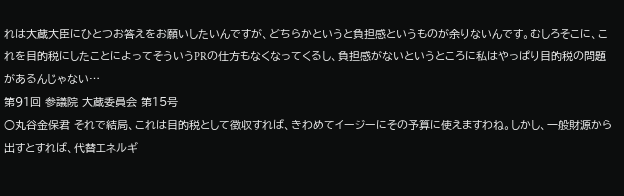れは大蔵大臣にひとつお答えをお願いしたいんですが、どちらかというと負担感というものが余りないんです。むしろそこに、これを目的税にしたことによってそういうPRの仕方もなくなってくるし、負担感がないというところに私はやっぱり目的税の問題があるんじゃない…
第91回 参議院 大蔵委員会 第15号
○丸谷金保君 それで結局、これは目的税として徴収すれば、きわめてイージーにその予算に使えますわね。しかし、一般財源から出すとすれば、代替エネルギ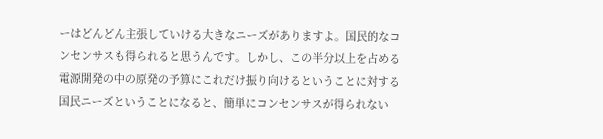ーはどんどん主張していける大きなニーズがありますよ。国民的なコンセンサスも得られると思うんです。しかし、この半分以上を占める電源開発の中の原発の予算にこれだけ振り向けるということに対する国民ニーズということになると、簡単にコンセンサスが得られない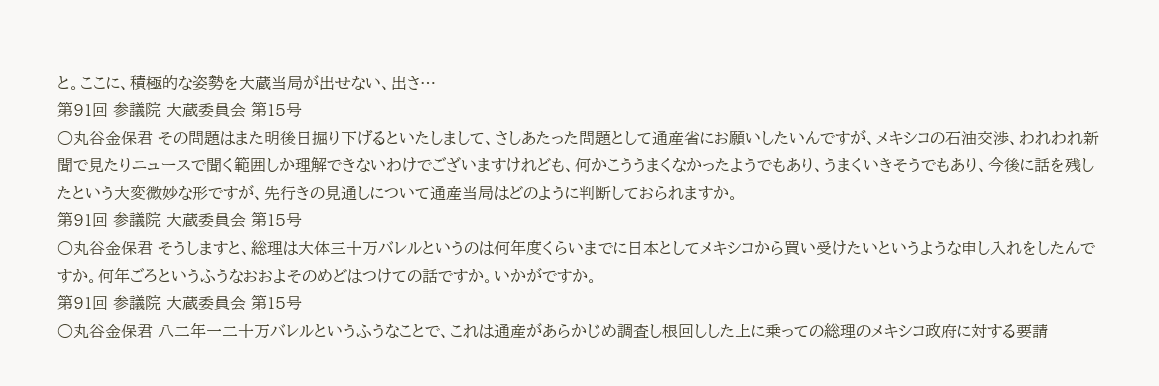と。ここに、積極的な姿勢を大蔵当局が出せない、出さ…
第91回 参議院 大蔵委員会 第15号
○丸谷金保君 その問題はまた明後日掘り下げるといたしまして、さしあたった問題として通産省にお願いしたいんですが、メキシコの石油交渉、われわれ新聞で見たりニュースで聞く範囲しか理解できないわけでございますけれども、何かこううまくなかったようでもあり、うまくいきそうでもあり、今後に話を残したという大変微妙な形ですが、先行きの見通しについて通産当局はどのように判断しておられますか。
第91回 参議院 大蔵委員会 第15号
○丸谷金保君 そうしますと、総理は大体三十万バレルというのは何年度くらいまでに日本としてメキシコから買い受けたいというような申し入れをしたんですか。何年ごろというふうなおおよそのめどはつけての話ですか。いかがですか。
第91回 参議院 大蔵委員会 第15号
○丸谷金保君 八二年一二十万バレルというふうなことで、これは通産があらかじめ調査し根回しした上に乗っての総理のメキシコ政府に対する要請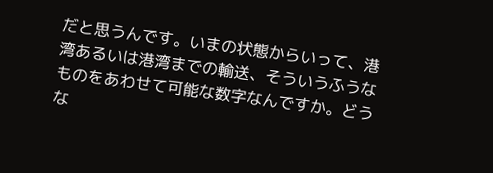だと思うんです。いまの状態からいって、港湾あるいは港湾までの輸送、そういうふうなものをあわせて可能な数字なんですか。どうな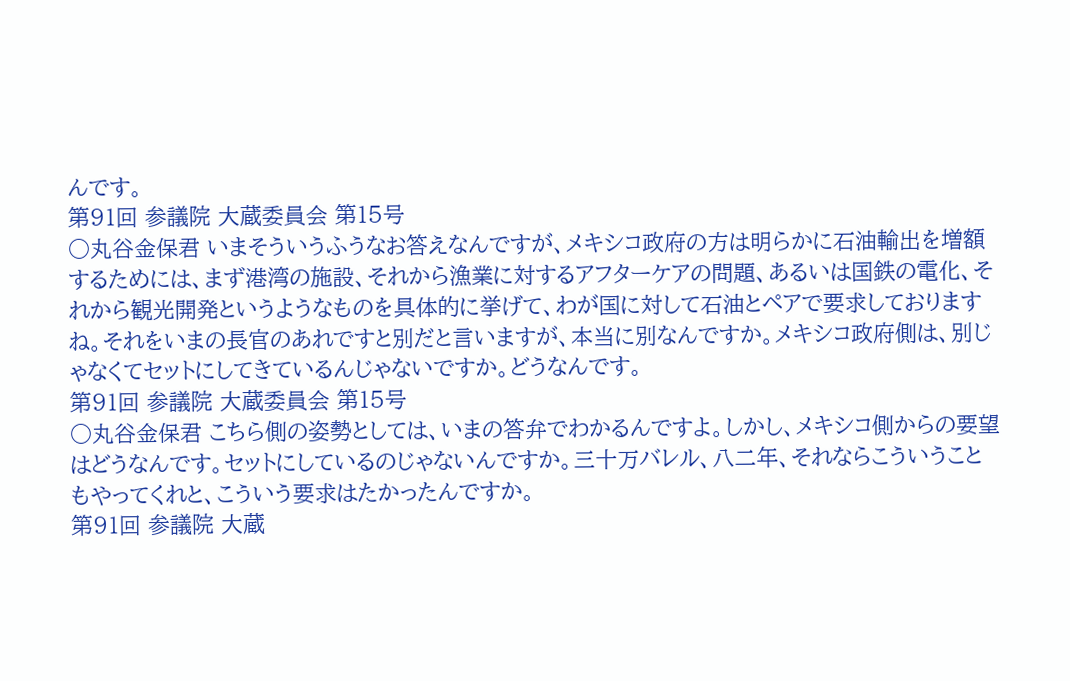んです。
第91回 参議院 大蔵委員会 第15号
○丸谷金保君 いまそういうふうなお答えなんですが、メキシコ政府の方は明らかに石油輸出を増額するためには、まず港湾の施設、それから漁業に対するアフターケアの問題、あるいは国鉄の電化、それから観光開発というようなものを具体的に挙げて、わが国に対して石油とペアで要求しておりますね。それをいまの長官のあれですと別だと言いますが、本当に別なんですか。メキシコ政府側は、別じゃなくてセットにしてきているんじゃないですか。どうなんです。
第91回 参議院 大蔵委員会 第15号
○丸谷金保君 こちら側の姿勢としては、いまの答弁でわかるんですよ。しかし、メキシコ側からの要望はどうなんです。セットにしているのじゃないんですか。三十万バレル、八二年、それならこういうこともやってくれと、こういう要求はたかったんですか。
第91回 参議院 大蔵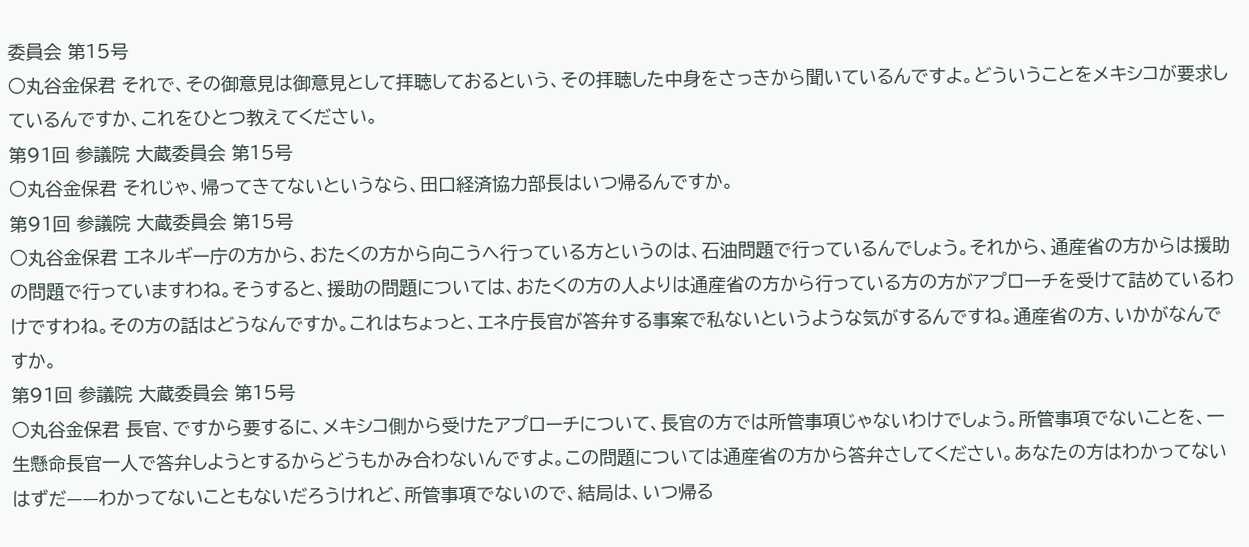委員会 第15号
○丸谷金保君 それで、その御意見は御意見として拝聴しておるという、その拝聴した中身をさっきから聞いているんですよ。どういうことをメキシコが要求しているんですか、これをひとつ教えてください。
第91回 参議院 大蔵委員会 第15号
○丸谷金保君 それじゃ、帰ってきてないというなら、田口経済協力部長はいつ帰るんですか。
第91回 参議院 大蔵委員会 第15号
○丸谷金保君 エネルギー庁の方から、おたくの方から向こうへ行っている方というのは、石油問題で行っているんでしょう。それから、通産省の方からは援助の問題で行っていますわね。そうすると、援助の問題については、おたくの方の人よりは通産省の方から行っている方の方がアプローチを受けて詰めているわけですわね。その方の話はどうなんですか。これはちょっと、エネ庁長官が答弁する事案で私ないというような気がするんですね。通産省の方、いかがなんですか。
第91回 参議院 大蔵委員会 第15号
○丸谷金保君 長官、ですから要するに、メキシコ側から受けたアプローチについて、長官の方では所管事項じゃないわけでしょう。所管事項でないことを、一生懸命長官一人で答弁しようとするからどうもかみ合わないんですよ。この問題については通産省の方から答弁さしてください。あなたの方はわかってないはずだ——わかってないこともないだろうけれど、所管事項でないので、結局は、いつ帰る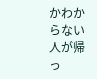かわからない人が帰っ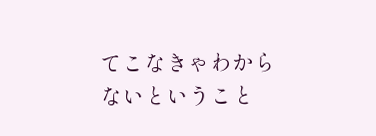てこなきゃわからないということ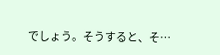でしょう。そうすると、そ…